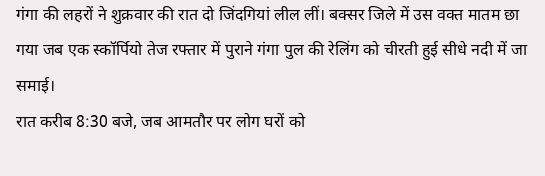गंगा की लहरों ने शुक्रवार की रात दो जिंदगियां लील लीं। बक्सर जिले में उस वक्त मातम छा गया जब एक स्कॉर्पियो तेज रफ्तार में पुराने गंगा पुल की रेलिंग को चीरती हुई सीधे नदी में जा समाई।
रात करीब 8:30 बजे, जब आमतौर पर लोग घरों को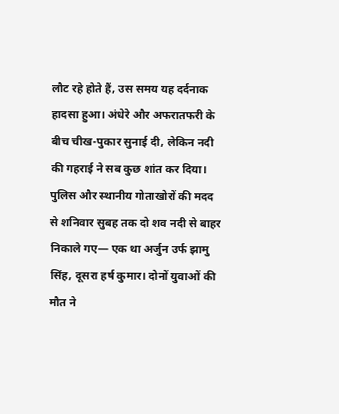लौट रहे होते हैं, उस समय यह दर्दनाक हादसा हुआ। अंधेरे और अफरातफरी के बीच चीख-पुकार सुनाई दी, लेकिन नदी की गहराई ने सब कुछ शांत कर दिया।
पुलिस और स्थानीय गोताखोरों की मदद से शनिवार सुबह तक दो शव नदी से बाहर निकाले गए— एक था अर्जुन उर्फ झामु सिंह, दूसरा हर्ष कुमार। दोनों युवाओं की मौत ने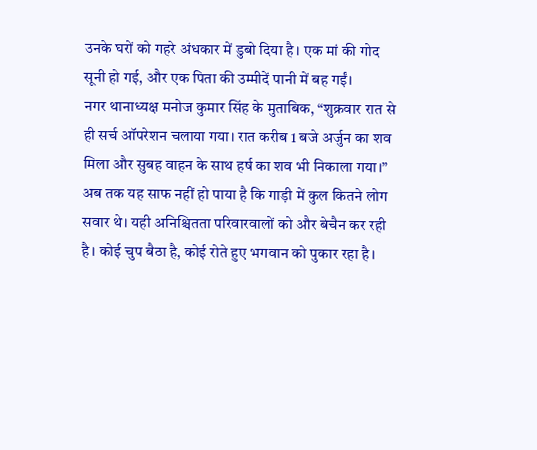उनके घरों को गहरे अंधकार में डुबो दिया है। एक मां की गोद सूनी हो गई, और एक पिता की उम्मीदें पानी में बह गईं।
नगर थानाध्यक्ष मनोज कुमार सिंह के मुताबिक, “शुक्रवार रात से ही सर्च ऑपरेशन चलाया गया। रात करीब 1 बजे अर्जुन का शव मिला और सुबह वाहन के साथ हर्ष का शव भी निकाला गया।”
अब तक यह साफ नहीं हो पाया है कि गाड़ी में कुल कितने लोग सवार थे। यही अनिश्चितता परिवारवालों को और बेचैन कर रही है। कोई चुप बैठा है, कोई रोते हुए भगवान को पुकार रहा है।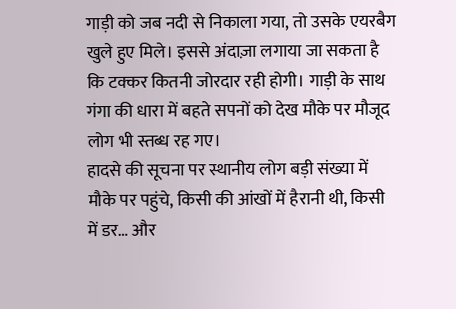गाड़ी को जब नदी से निकाला गया, तो उसके एयरबैग खुले हुए मिले। इससे अंदाज़ा लगाया जा सकता है कि टक्कर कितनी जोरदार रही होगी। गाड़ी के साथ गंगा की धारा में बहते सपनों को देख मौके पर मौजूद लोग भी स्तब्ध रह गए।
हादसे की सूचना पर स्थानीय लोग बड़ी संख्या में मौके पर पहुंचे, किसी की आंखों में हैरानी थी, किसी में डर… और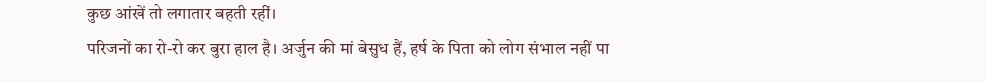कुछ आंखें तो लगातार बहती रहीं।
परिजनों का रो-रो कर बुरा हाल है। अर्जुन की मां बेसुध हैं, हर्ष के पिता को लोग संभाल नहीं पा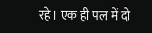रहे। एक ही पल में दो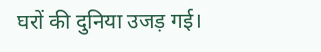घरों की दुनिया उजड़ गई।